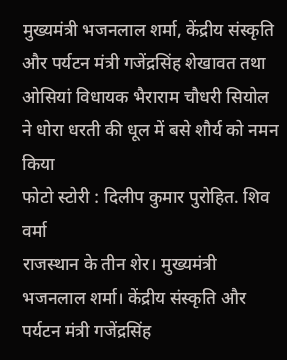मुख्यमंत्री भजनलाल शर्मा, केंद्रीय संस्कृति और पर्यटन मंत्री गजेंद्रसिंह शेखावत तथा ओसियां विधायक भैराराम चौधरी सियोल ने धोरा धरती की धूल में बसे शौर्य को नमन किया
फोटो स्टोरी : दिलीप कुमार पुरोहित. शिव वर्मा
राजस्थान के तीन शेर। मुख्यमंत्री भजनलाल शर्मा। केंद्रीय संस्कृति और पर्यटन मंत्री गजेंद्रसिंह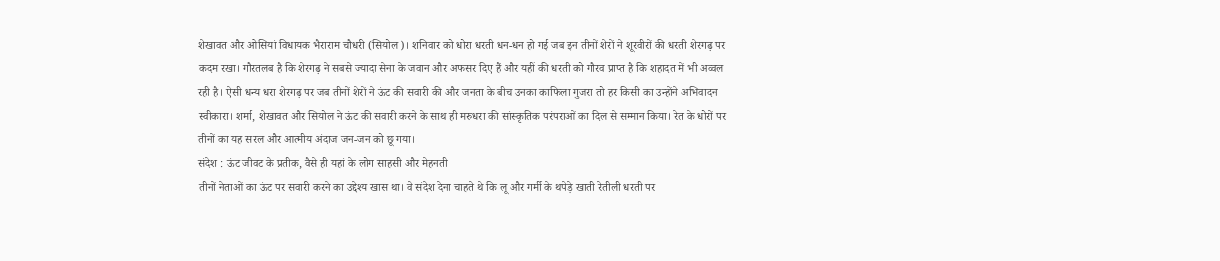शेखावत और ओसियां विधायक भैराराम चौधरी (सियोल)। शनिवार को धोरा धरती धन-धन हो गई जब इन तीनों शेरों ने शूरवीरों की धरती शेरगढ़ पर कदम रखा। गौरतलब है कि शेरगढ़ ने सबसे ज्यादा सेना के जवान और अफसर दिए हैं और यहीं की धरती को गौरव प्राप्त है कि शहादत में भी अव्वल रही है। ऐसी धन्य धरा शेरगढ़ पर जब तीनों शेरों ने ऊंट की सवारी की और जनता के बीच उनका काफिला गुजरा तो हर किसी का उन्होंने अभिवादन स्वीकारा। शर्मा, शेखावत और सियोल ने ऊंट की सवारी करने के साथ ही मरुधरा की सांस्कृतिक परंपराओं का दिल से सम्मान किया। रेत के धोरों पर तीनों का यह सरल और आत्मीय अंदाज जन-जन को छू गया।
संदेश : ऊंट जीवट के प्रतीक, वैसे ही यहां के लोग साहसी और मेहनती
तीनों नेताओं का ऊंट पर सवारी करने का उद्देश्य खास था। वे संदेश देना चाहते थे कि लू और गर्मी के थपेड़े खाती रेतीली धरती पर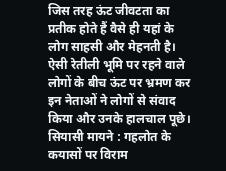जिस तरह ऊंट जीवटता का प्रतीक होते हैं वैसे ही यहां के लोग साहसी और मेहनती है। ऐसी रेतीली भूमि पर रहने वाले लोगों के बीच ऊंट पर भ्रमण कर इन नेताओं ने लोगों से संवाद किया और उनके हालचाल पूछे।
सियासी मायने : गहलोत के कयासों पर विराम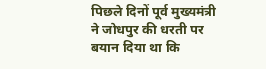पिछले दिनों पूर्व मुख्यमंत्री ने जोधपुर की धरती पर बयान दिया था कि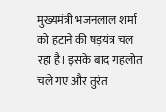मुख्यमंत्री भजनलाल शर्मा को हटाने की षड़यंत्र चल रहा है। इसके बाद गहलोत चले गए और तुरंत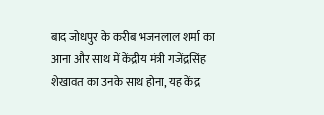बाद जोधपुर के करीब भजनलाल शर्मा का आना और साथ में केंद्रीय मंत्री गजेंद्रसिंह शेखावत का उनके साथ होना, यह केंद्र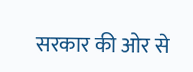सरकार की ओर से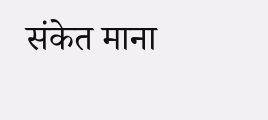संकेत माना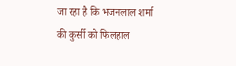जा रहा है कि भजनलाल शर्मा की कुर्सी को फिलहाल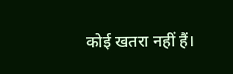कोई खतरा नहीं हैं।